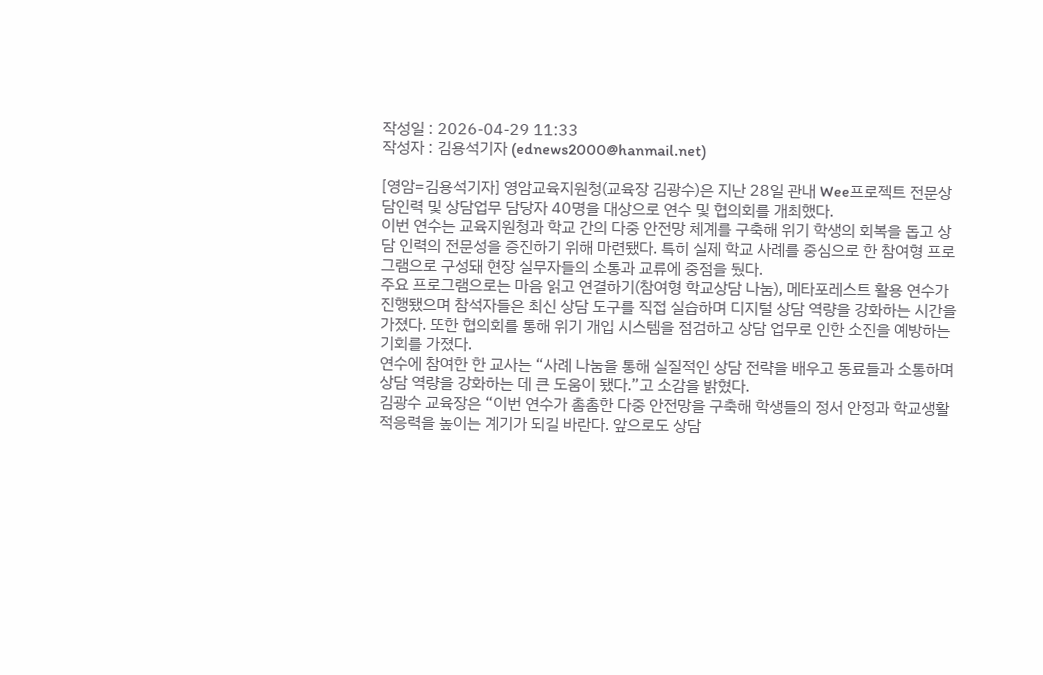작성일 : 2026-04-29 11:33
작성자 : 김용석기자 (ednews2000@hanmail.net)

[영암=김용석기자] 영암교육지원청(교육장 김광수)은 지난 28일 관내 Wee프로젝트 전문상담인력 및 상담업무 담당자 40명을 대상으로 연수 및 협의회를 개최했다.
이번 연수는 교육지원청과 학교 간의 다중 안전망 체계를 구축해 위기 학생의 회복을 돕고 상담 인력의 전문성을 증진하기 위해 마련됐다. 특히 실제 학교 사례를 중심으로 한 참여형 프로그램으로 구성돼 현장 실무자들의 소통과 교류에 중점을 뒀다.
주요 프로그램으로는 마음 읽고 연결하기(참여형 학교상담 나눔), 메타포레스트 활용 연수가 진행됐으며 참석자들은 최신 상담 도구를 직접 실습하며 디지털 상담 역량을 강화하는 시간을 가졌다. 또한 협의회를 통해 위기 개입 시스템을 점검하고 상담 업무로 인한 소진을 예방하는 기회를 가졌다.
연수에 참여한 한 교사는 “사례 나눔을 통해 실질적인 상담 전략을 배우고 동료들과 소통하며 상담 역량을 강화하는 데 큰 도움이 됐다.”고 소감을 밝혔다.
김광수 교육장은 “이번 연수가 촘촘한 다중 안전망을 구축해 학생들의 정서 안정과 학교생활 적응력을 높이는 계기가 되길 바란다. 앞으로도 상담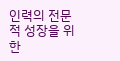인력의 전문적 성장을 위한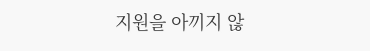지원을 아끼지 않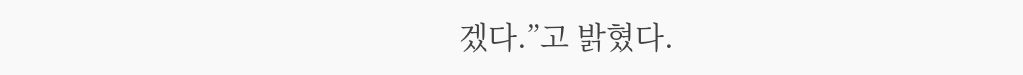겠다.”고 밝혔다.